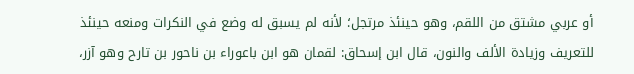أو عربي مشتق من اللقم، وهو حينئذ مرتجل؛ لأنه لم يسبق له وضع في النكرات ومنعه حينئذ للتعريف وزيادة الألف والنون، قال ابن إسحاق: لقمان هو ابن باعوراء بن ناحور بن تارح وهو آزر،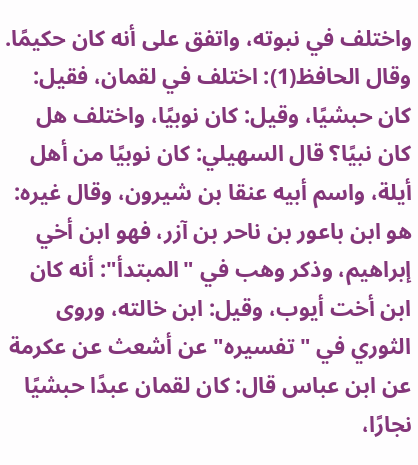واختلف في نبوته، واتفق على أنه كان حكيمًا.
وقال الحافظ(1): اختلف في لقمان، فقيل: كان حبشيًا، وقيل: كان نوبيًا، واختلف هل كان نبيًا؟ قال السهيلي: كان نوبيًا من أهل أيلة، واسم أبيه عنقا بن شيرون، وقال غيره: هو ابن باعور بن ناحر بن آزر، فهو ابن أخي إبراهيم، وذكر وهب في "المبتدأ": أنه كان ابن أخت أيوب، وقيل: ابن خالته، وروى الثوري في "تفسيره" عن أشعث عن عكرمة عن ابن عباس قال: كان لقمان عبدًا حبشيًا نجارًا،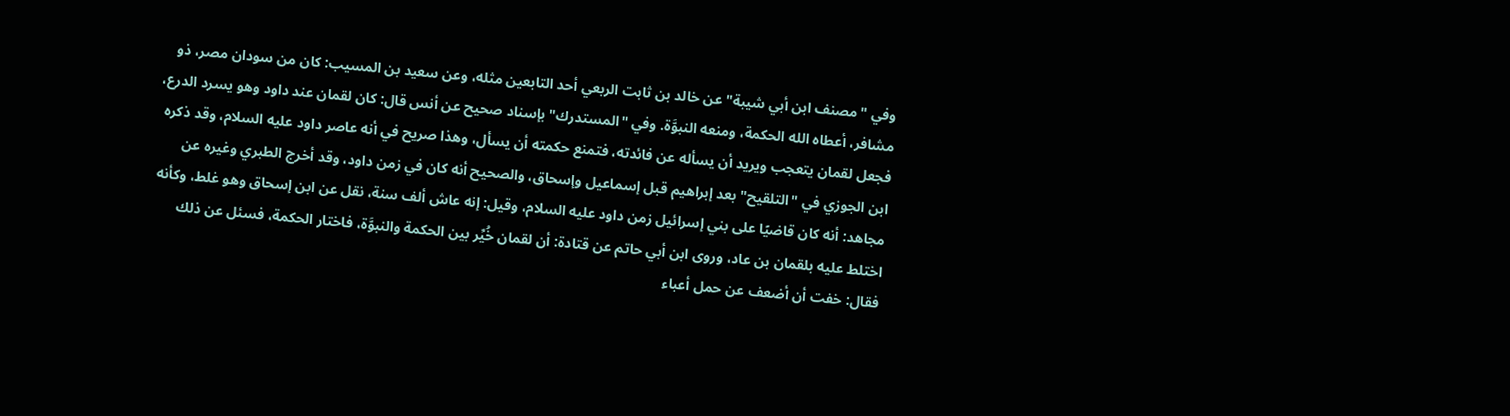وفي "مصنف ابن أبي شيبة" عن خالد بن ثابت الربعي أحد التابعين مثله، وعن سعيد بن المسيب: كان من سودان مصر، ذو مشافر، أعطاه الله الحكمة، ومنعه النبوَّة. وفي "المستدرك" بإسناد صحيح عن أنس قال: كان لقمان عند داود وهو يسرد الدرع، فجعل لقمان يتعجب ويريد أن يسأله عن فائدته، فتمنع حكمته أن يسأل، وهذا صريح في أنه عاصر داود عليه السلام، وقد ذكره ابن الجوزي في "التلقيح" بعد إبراهيم قبل إسماعيل وإسحاق، والصحيح أنه كان في زمن داود، وقد أخرج الطبري وغيره عن مجاهد: أنه كان قاضيًا على بني إسرائيل زمن داود عليه السلام، وقيل: إنه عاش ألف سنة، نقل عن ابن إسحاق وهو غلط، وكأنه اختلط عليه بلقمان بن عاد، وروى ابن أبي حاتم عن قتادة: أن لقمان خُيِّر بين الحكمة والنبوَّة، فاختار الحكمة، فسئل عن ذلك فقال: خفت أن أضعف عن حمل أعباء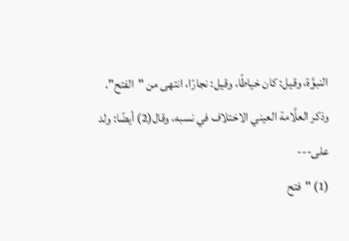النبوَّة، وقيل: كان خياطًا، وقيل: نجارًا، انتهى من "الفتح".
وذكر العلَّامة العيني الاختلاف في نسبه، وقال(2) أيضًا: ولد على---
(1) "فتح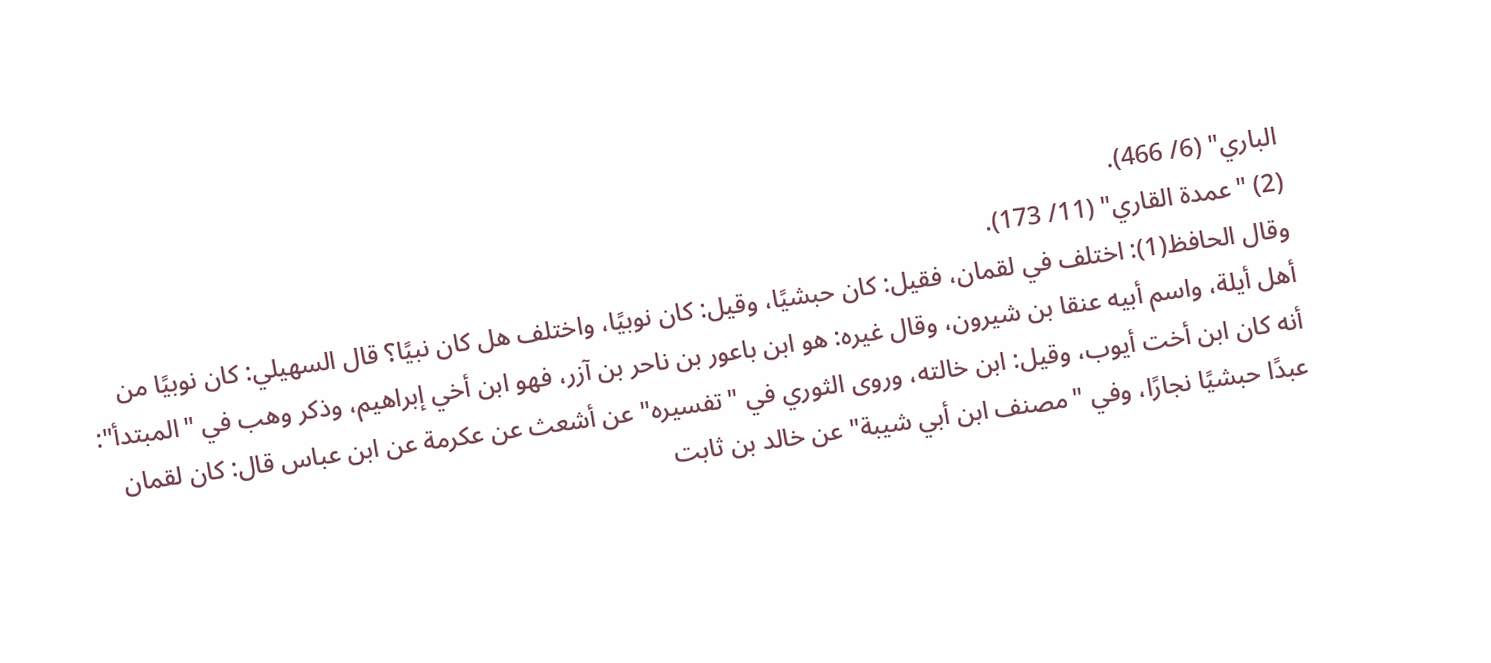الباري" (6/ 466).
(2) "عمدة القاري" (11/ 173).
وقال الحافظ(1): اختلف في لقمان، فقيل: كان حبشيًا، وقيل: كان نوبيًا، واختلف هل كان نبيًا؟ قال السهيلي: كان نوبيًا من أهل أيلة، واسم أبيه عنقا بن شيرون، وقال غيره: هو ابن باعور بن ناحر بن آزر، فهو ابن أخي إبراهيم، وذكر وهب في "المبتدأ": أنه كان ابن أخت أيوب، وقيل: ابن خالته، وروى الثوري في "تفسيره" عن أشعث عن عكرمة عن ابن عباس قال: كان لقمان عبدًا حبشيًا نجارًا، وفي "مصنف ابن أبي شيبة" عن خالد بن ثابت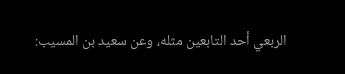الربعي أحد التابعين مثله، وعن سعيد بن المسيب: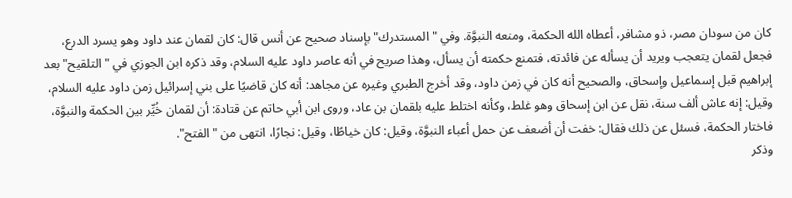كان من سودان مصر، ذو مشافر، أعطاه الله الحكمة، ومنعه النبوَّة. وفي "المستدرك" بإسناد صحيح عن أنس قال: كان لقمان عند داود وهو يسرد الدرع، فجعل لقمان يتعجب ويريد أن يسأله عن فائدته، فتمنع حكمته أن يسأل، وهذا صريح في أنه عاصر داود عليه السلام، وقد ذكره ابن الجوزي في "التلقيح" بعد إبراهيم قبل إسماعيل وإسحاق، والصحيح أنه كان في زمن داود، وقد أخرج الطبري وغيره عن مجاهد: أنه كان قاضيًا على بني إسرائيل زمن داود عليه السلام، وقيل: إنه عاش ألف سنة، نقل عن ابن إسحاق وهو غلط، وكأنه اختلط عليه بلقمان بن عاد، وروى ابن أبي حاتم عن قتادة: أن لقمان خُيِّر بين الحكمة والنبوَّة، فاختار الحكمة، فسئل عن ذلك فقال: خفت أن أضعف عن حمل أعباء النبوَّة، وقيل: كان خياطًا، وقيل: نجارًا، انتهى من "الفتح".
وذكر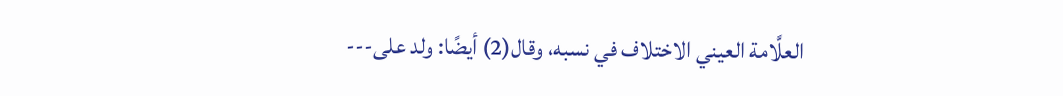العلَّامة العيني الاختلاف في نسبه، وقال(2) أيضًا: ولد على---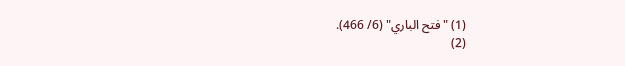(1) "فتح الباري" (6/ 466).
(2)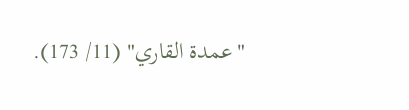"عمدة القاري" (11/ 173).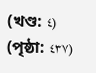(খণ্ড: ٤) (পৃষ্ঠা: ٤٣٧)